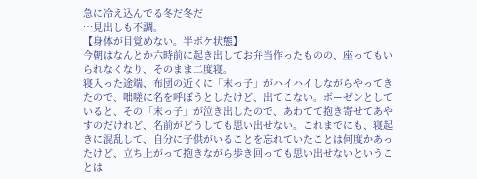急に冷え込んでる冬だ冬だ
…見出しも不調。
【身体が目覚めない。半ボケ状態】
今朝はなんとか六時前に起き出してお弁当作ったものの、座ってもいられなくなり、そのまま二度寝。
寝入った途端、布団の近くに「末っ子」がハイハイしながらやってきたので、咄嗟に名を呼ぼうとしたけど、出てこない。ボーゼンとしていると、その「末っ子」が泣き出したので、あわてて抱き寄せてあやすのだけれど、名前がどうしても思い出せない。これまでにも、寝起きに混乱して、自分に子供がいることを忘れていたことは何度かあったけど、立ち上がって抱きながら歩き回っても思い出せないということは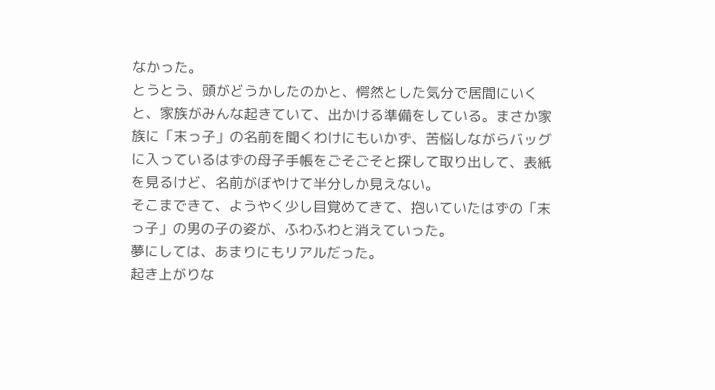なかった。
とうとう、頭がどうかしたのかと、愕然とした気分で居間にいくと、家族がみんな起きていて、出かける準備をしている。まさか家族に「末っ子」の名前を聞くわけにもいかず、苦悩しながらバッグに入っているはずの母子手帳をごそごそと探して取り出して、表紙を見るけど、名前がぼやけて半分しか見えない。
そこまできて、ようやく少し目覚めてきて、抱いていたはずの「末っ子」の男の子の姿が、ふわふわと消えていった。
夢にしては、あまりにもリアルだった。
起き上がりな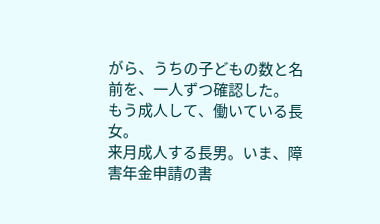がら、うちの子どもの数と名前を、一人ずつ確認した。
もう成人して、働いている長女。
来月成人する長男。いま、障害年金申請の書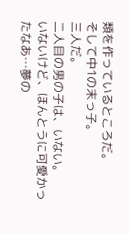類を作っているところだ。
そして中1の末っ子。
三人だ。
二人目の男の子は、いない。
いないけど、ほんとうに可愛かったなあ…夢の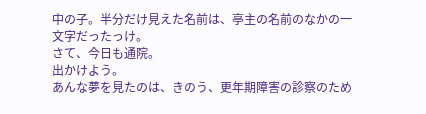中の子。半分だけ見えた名前は、亭主の名前のなかの一文字だったっけ。
さて、今日も通院。
出かけよう。
あんな夢を見たのは、きのう、更年期障害の診察のため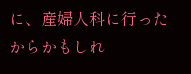に、産婦人科に行ったからかもしれ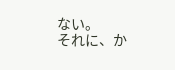ない。
それに、か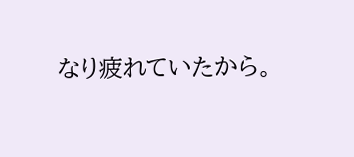なり疲れていたから。